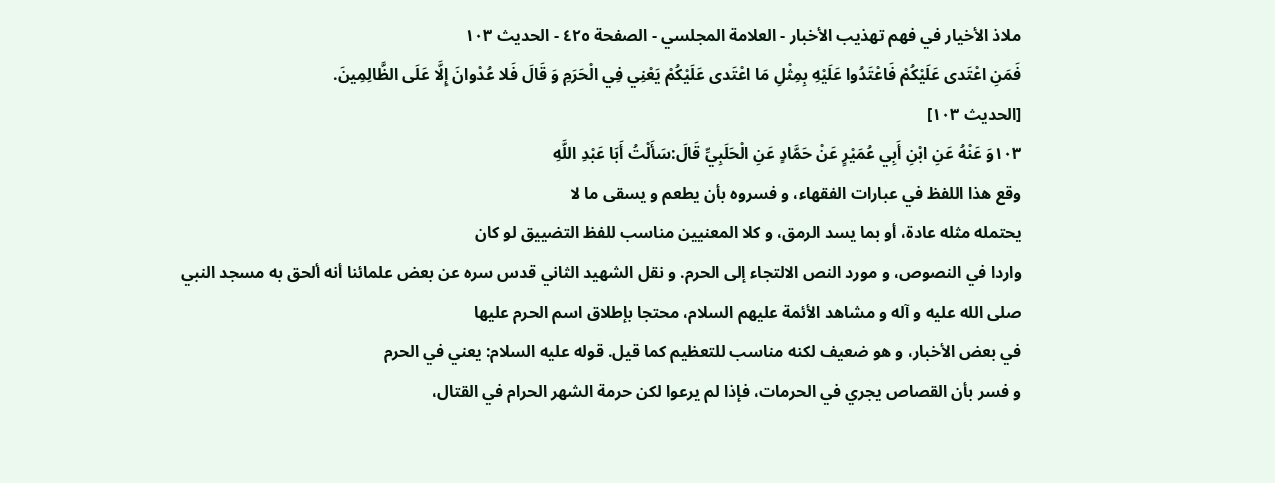ملاذ الأخيار في فهم تهذيب الأخبار - العلامة المجلسي - الصفحة ٤٢٥ - الحديث ١٠٣
فَمَنِ اعْتَدى عَلَيْكُمْ فَاعْتَدُوا عَلَيْهِ بِمِثْلِ مَا اعْتَدى عَلَيْكُمْ يَعْنِي فِي الْحَرَمِ وَ قَالَ فَلا عُدْوانَ إِلَّا عَلَى الظَّالِمِينَ.
[الحديث ١٠٣]
١٠٣وَ عَنْهُ عَنِ ابْنِ أَبِي عُمَيْرٍ عَنْ حَمَّادٍ عَنِ الْحَلَبِيِّ قَالَ:سَأَلْتُ أَبَا عَبْدِ اللَّهِ
وقع هذا اللفظ في عبارات الفقهاء، و فسروه بأن يطعم و يسقى ما لا
يحتمله مثله عادة، أو بما يسد الرمق، و كلا المعنيين مناسب للفظ التضييق لو كان
واردا في النصوص، و مورد النص الالتجاء إلى الحرم. و نقل الشهيد الثاني قدس سره عن بعض علمائنا أنه ألحق به مسجد النبي
صلى الله عليه و آله و مشاهد الأئمة عليهم السلام، محتجا بإطلاق اسم الحرم عليها
في بعض الأخبار، و هو ضعيف لكنه مناسب للتعظيم كما قيل. قوله عليه السلام: يعني في الحرم
و فسر بأن القصاص يجري في الحرمات، فإذا لم يرعوا لكن حرمة الشهر الحرام في القتال،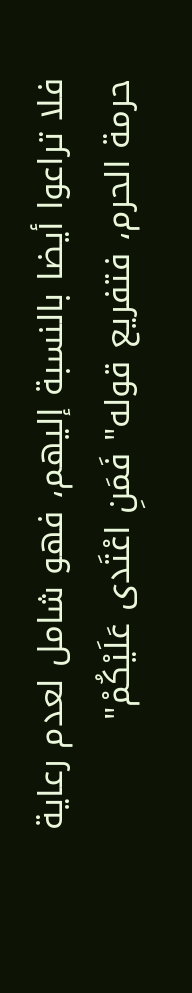فلا تراعوا أيضا بالنسبة إليهم، فهو شامل لعدم رعاية حرمة الحرم، فتفريع قوله" فَمَنِ اعْتَدى عَلَيْكُمْ"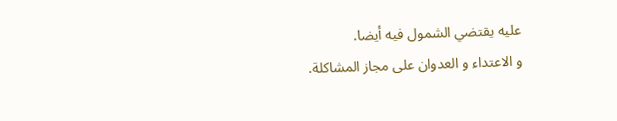عليه يقتضي الشمول فيه أيضا.
و الاعتداء و العدوان على مجاز المشاكلة.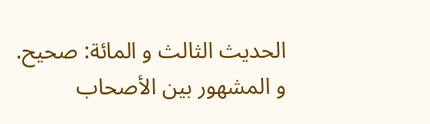الحديث الثالث و المائة: صحيح.
و المشهور بين الأصحاب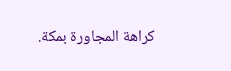كراهة المجاورة بمكة.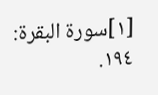[١]سورة البقرة: ١٩٤.